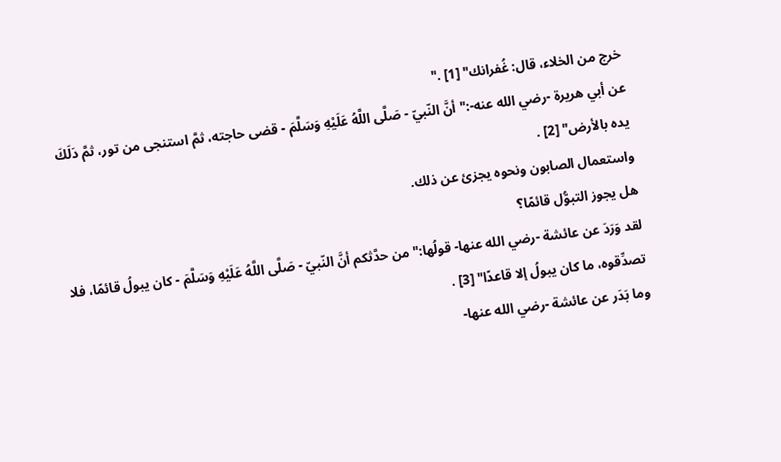خرج من الخلاء، قال: غُفرانك" [1] ."
عن أبي هريرة -رضي الله عنه-:"أنَّ النّبيّ - صَلَّى اللَّهُ عَلَيْهِ وَسَلَّمَ - قضى حاجته، ثمَّ استنجى من تور، ثمَّ دَلَكَ يده بالأرض" [2] .
واستعمال الصابون ونحوه يجزئ عن ذلك.
هل يجوز التبوُّل قائمًا؟
لقد وَرَدَ عن عائشة -رضي الله عنها- قولُها:"من حدَّثكم أنَّ النّبيّ - صَلَّى اللَّهُ عَلَيْهِ وَسَلَّمَ - كان يبولُ قائمًا، فلا تصدِّقوه، ما كان يبولُ إلا قاعدًا" [3] .
وما بَدَر عن عائشة -رضي الله عنها-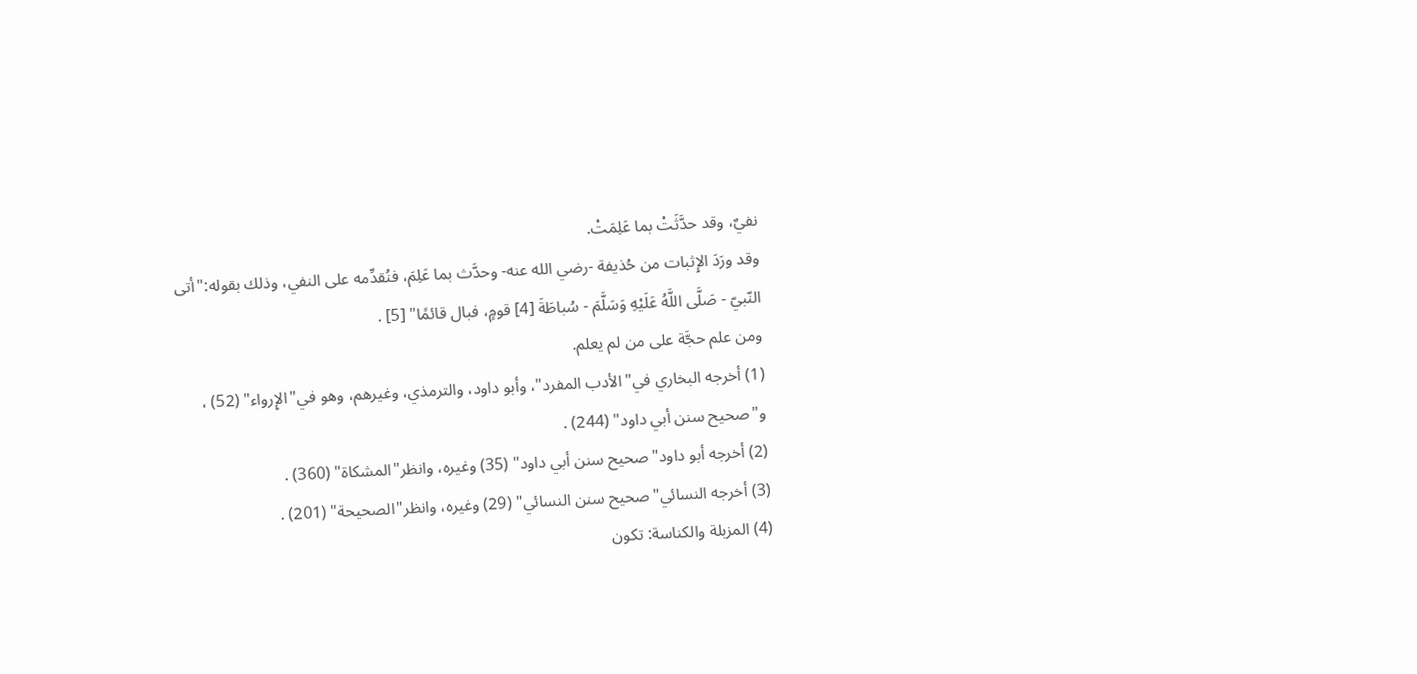نفيٌ، وقد حدَّثَتْ بما عَلِمَتْ.
وقد ورَدَ الإِثبات من حُذيفة -رضي الله عنه- وحدَّث بما عَلِمَ، فنُقدِّمه على النفي، وذلك بقوله:"أتى النّبيّ - صَلَّى اللَّهُ عَلَيْهِ وَسَلَّمَ - سُباطَةَ [4] قومٍ، فبال قائمًا" [5] .
ومن علم حجَّة على من لم يعلم.
(1) أخرجه البخاري في"الأدب المفرد"، وأبو داود، والترمذي، وغيرهم، وهو في"الإِرواء" (52) ، و"صحيح سنن أبي داود" (244) .
(2) أخرجه أبو داود"صحيح سنن أبي داود" (35) وغيره، وانظر"المشكاة" (360) .
(3) أخرجه النسائي"صحيح سنن النسائي" (29) وغيره، وانظر"الصحيحة" (201) .
(4) المزبلة والكناسة: تكون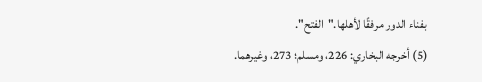بفناء الدور مرفقًا لأهلها."الفتح".
(5) أخرجه البخاري: 226، ومسلم؛ 273، وغيرهما.